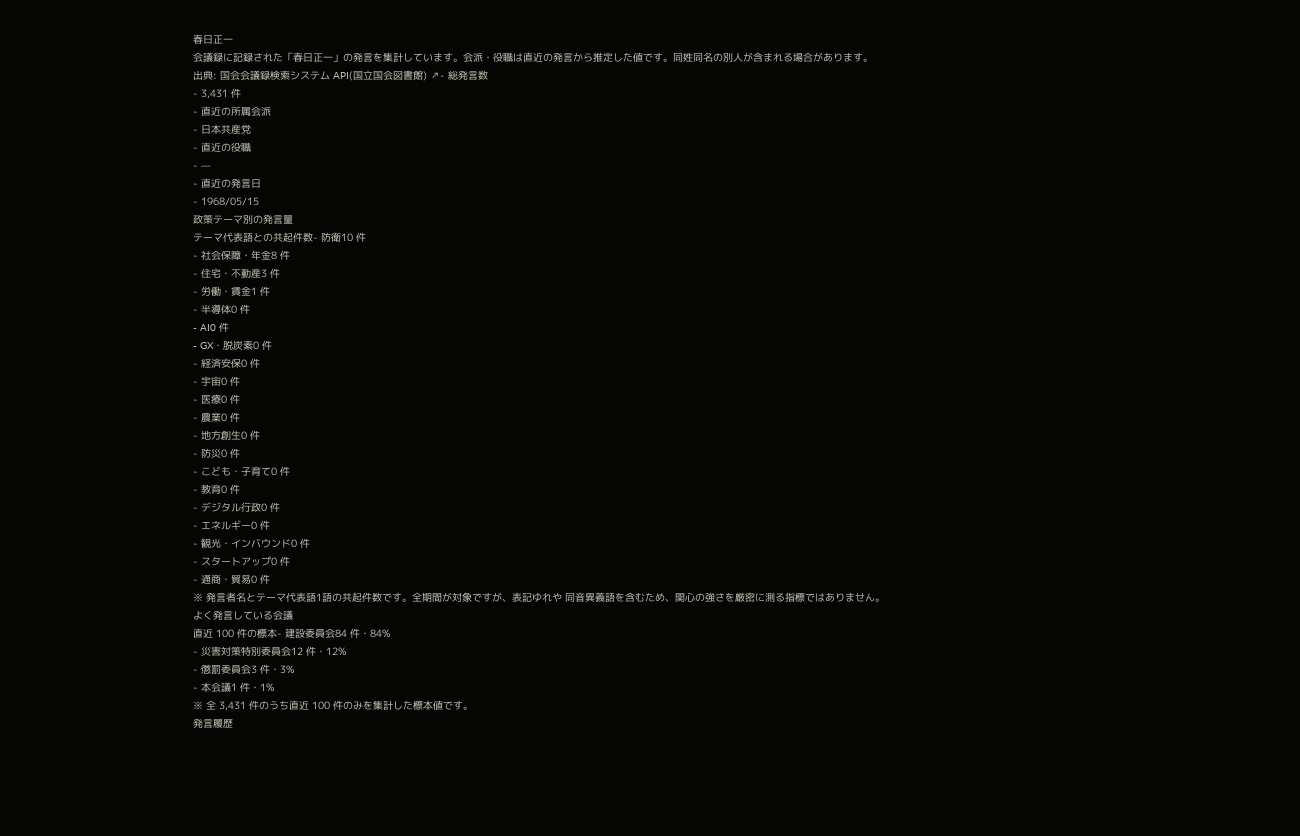春日正一
会議録に記録された「春日正一」の発言を集計しています。会派・役職は直近の発言から推定した値です。同姓同名の別人が含まれる場合があります。
出典: 国会会議録検索システム API(国立国会図書館) ↗- 総発言数
- 3,431 件
- 直近の所属会派
- 日本共産党
- 直近の役職
- —
- 直近の発言日
- 1968/05/15
政策テーマ別の発言量
テーマ代表語との共起件数- 防衛10 件
- 社会保障・年金8 件
- 住宅・不動産3 件
- 労働・賃金1 件
- 半導体0 件
- AI0 件
- GX・脱炭素0 件
- 経済安保0 件
- 宇宙0 件
- 医療0 件
- 農業0 件
- 地方創生0 件
- 防災0 件
- こども・子育て0 件
- 教育0 件
- デジタル行政0 件
- エネルギー0 件
- 観光・インバウンド0 件
- スタートアップ0 件
- 通商・貿易0 件
※ 発言者名とテーマ代表語1語の共起件数です。全期間が対象ですが、表記ゆれや 同音異義語を含むため、関心の強さを厳密に測る指標ではありません。
よく発言している会議
直近 100 件の標本- 建設委員会84 件・84%
- 災害対策特別委員会12 件・12%
- 懲罰委員会3 件・3%
- 本会議1 件・1%
※ 全 3,431 件のうち直近 100 件のみを集計した標本値です。
発言履歴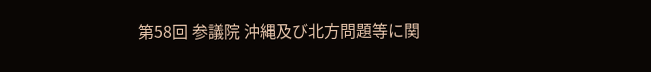第58回 参議院 沖縄及び北方問題等に関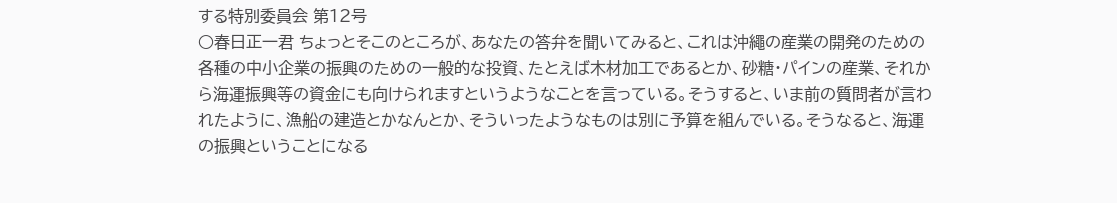する特別委員会 第12号
○春日正一君 ちょっとそこのところが、あなたの答弁を聞いてみると、これは沖繩の産業の開発のための各種の中小企業の振興のための一般的な投資、たとえば木材加工であるとか、砂糖・パインの産業、それから海運振興等の資金にも向けられますというようなことを言っている。そうすると、いま前の質問者が言われたように、漁船の建造とかなんとか、そういったようなものは別に予算を組んでいる。そうなると、海運の振興ということになる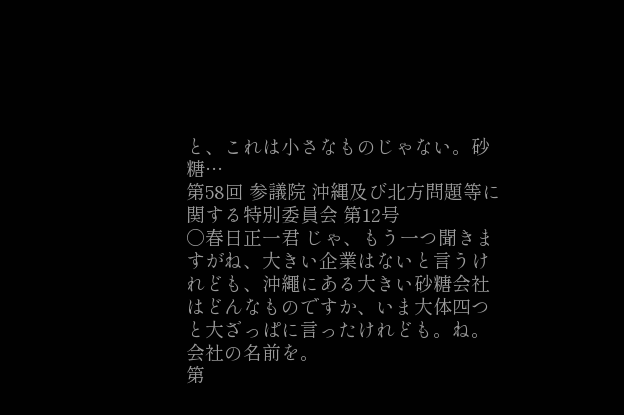と、これは小さなものじゃない。砂糖…
第58回 参議院 沖縄及び北方問題等に関する特別委員会 第12号
○春日正一君 じゃ、もう一つ聞きますがね、大きい企業はないと言うけれども、沖繩にある大きい砂糖会社はどんなものですか、いま大体四つと大ざっぱに言ったけれども。ね。会社の名前を。
第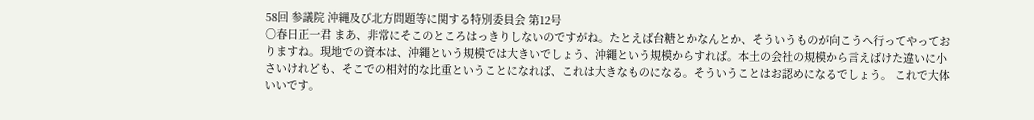58回 参議院 沖縄及び北方問題等に関する特別委員会 第12号
○春日正一君 まあ、非常にそこのところはっきりしないのですがね。たとえば台糖とかなんとか、そういうものが向こうへ行ってやっておりますね。現地での資本は、沖繩という規模では大きいでしょう、沖繩という規模からすれば。本土の会社の規模から言えばけた違いに小さいけれども、そこでの相対的な比重ということになれば、これは大きなものになる。そういうことはお認めになるでしょう。 これで大体いいです。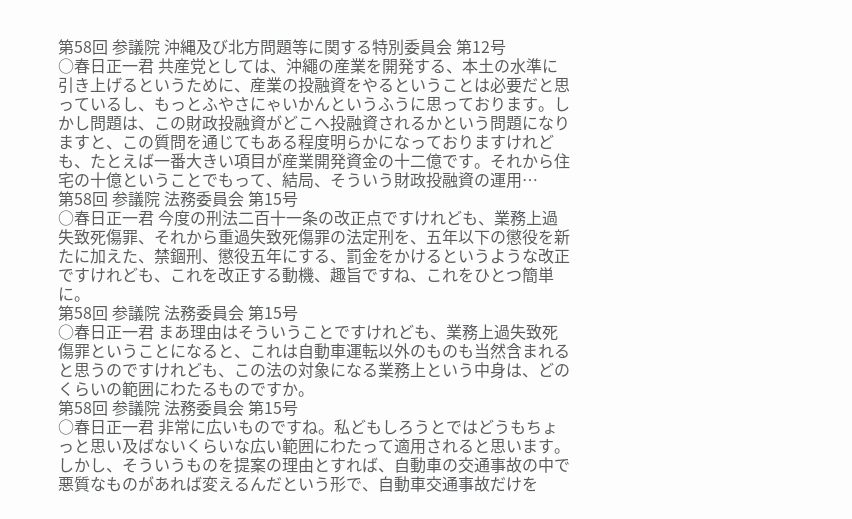第58回 参議院 沖縄及び北方問題等に関する特別委員会 第12号
○春日正一君 共産党としては、沖繩の産業を開発する、本土の水準に引き上げるというために、産業の投融資をやるということは必要だと思っているし、もっとふやさにゃいかんというふうに思っております。しかし問題は、この財政投融資がどこへ投融資されるかという問題になりますと、この質問を通じてもある程度明らかになっておりますけれども、たとえば一番大きい項目が産業開発資金の十二億です。それから住宅の十億ということでもって、結局、そういう財政投融資の運用…
第58回 参議院 法務委員会 第15号
○春日正一君 今度の刑法二百十一条の改正点ですけれども、業務上過失致死傷罪、それから重過失致死傷罪の法定刑を、五年以下の懲役を新たに加えた、禁錮刑、懲役五年にする、罰金をかけるというような改正ですけれども、これを改正する動機、趣旨ですね、これをひとつ簡単に。
第58回 参議院 法務委員会 第15号
○春日正一君 まあ理由はそういうことですけれども、業務上過失致死傷罪ということになると、これは自動車運転以外のものも当然含まれると思うのですけれども、この法の対象になる業務上という中身は、どのくらいの範囲にわたるものですか。
第58回 参議院 法務委員会 第15号
○春日正一君 非常に広いものですね。私どもしろうとではどうもちょっと思い及ばないくらいな広い範囲にわたって適用されると思います。しかし、そういうものを提案の理由とすれば、自動車の交通事故の中で悪質なものがあれば変えるんだという形で、自動車交通事故だけを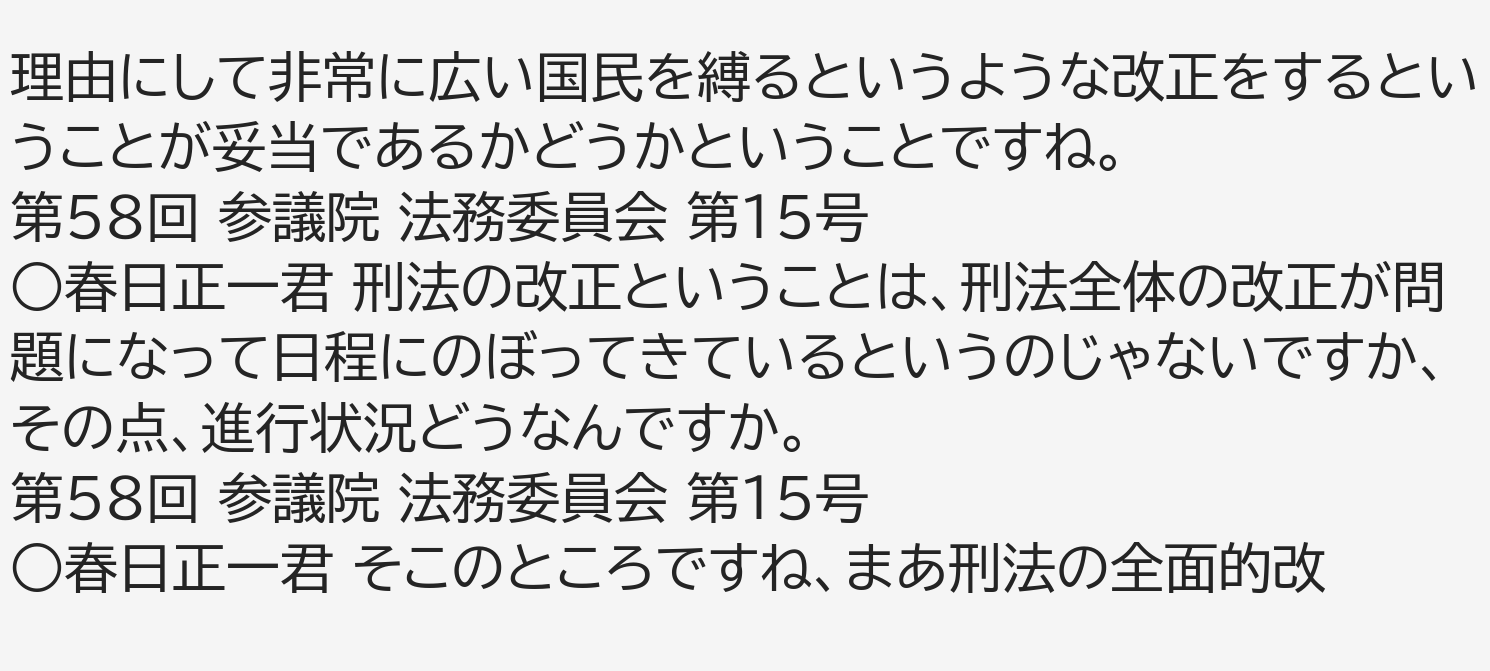理由にして非常に広い国民を縛るというような改正をするということが妥当であるかどうかということですね。
第58回 参議院 法務委員会 第15号
○春日正一君 刑法の改正ということは、刑法全体の改正が問題になって日程にのぼってきているというのじゃないですか、その点、進行状況どうなんですか。
第58回 参議院 法務委員会 第15号
○春日正一君 そこのところですね、まあ刑法の全面的改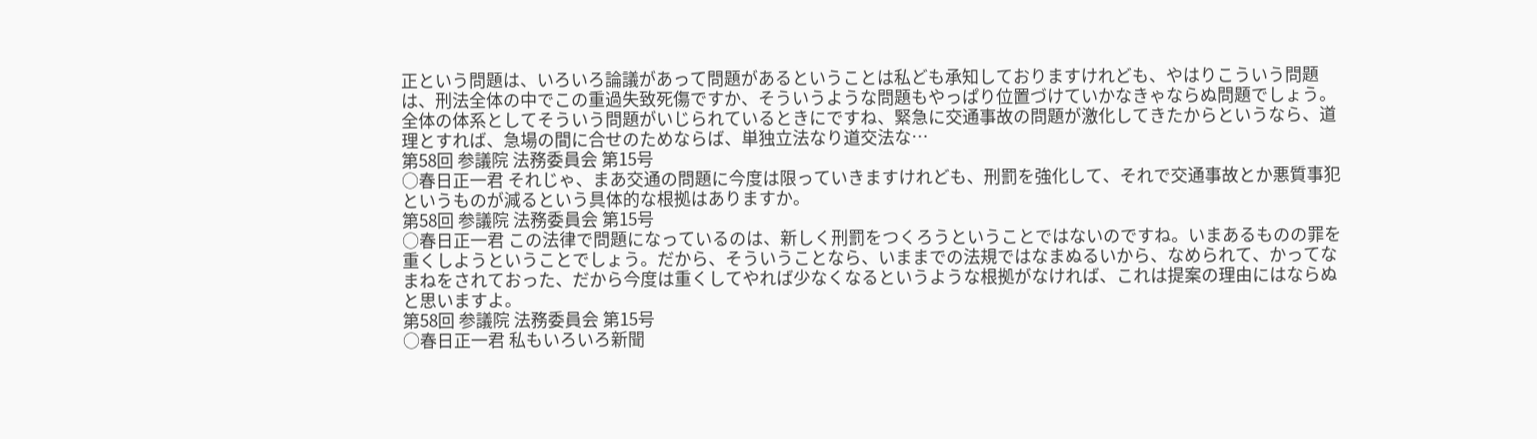正という問題は、いろいろ論議があって問題があるということは私ども承知しておりますけれども、やはりこういう問題は、刑法全体の中でこの重過失致死傷ですか、そういうような問題もやっぱり位置づけていかなきゃならぬ問題でしょう。全体の体系としてそういう問題がいじられているときにですね、緊急に交通事故の問題が激化してきたからというなら、道理とすれば、急場の間に合せのためならば、単独立法なり道交法な…
第58回 参議院 法務委員会 第15号
○春日正一君 それじゃ、まあ交通の問題に今度は限っていきますけれども、刑罰を強化して、それで交通事故とか悪質事犯というものが減るという具体的な根拠はありますか。
第58回 参議院 法務委員会 第15号
○春日正一君 この法律で問題になっているのは、新しく刑罰をつくろうということではないのですね。いまあるものの罪を重くしようということでしょう。だから、そういうことなら、いままでの法規ではなまぬるいから、なめられて、かってなまねをされておった、だから今度は重くしてやれば少なくなるというような根拠がなければ、これは提案の理由にはならぬと思いますよ。
第58回 参議院 法務委員会 第15号
○春日正一君 私もいろいろ新聞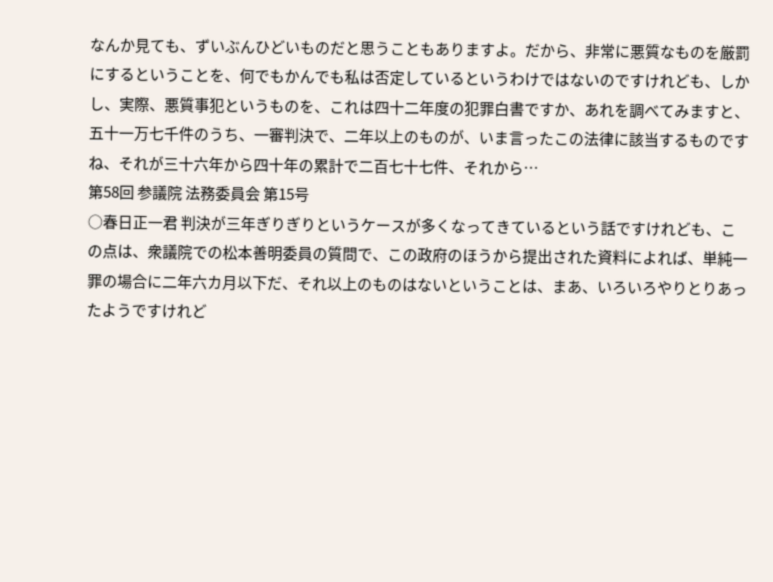なんか見ても、ずいぶんひどいものだと思うこともありますよ。だから、非常に悪質なものを厳罰にするということを、何でもかんでも私は否定しているというわけではないのですけれども、しかし、実際、悪質事犯というものを、これは四十二年度の犯罪白書ですか、あれを調べてみますと、五十一万七千件のうち、一審判決で、二年以上のものが、いま言ったこの法律に該当するものですね、それが三十六年から四十年の累計で二百七十七件、それから…
第58回 参議院 法務委員会 第15号
○春日正一君 判決が三年ぎりぎりというケースが多くなってきているという話ですけれども、この点は、衆議院での松本善明委員の質問で、この政府のほうから提出された資料によれば、単純一罪の場合に二年六カ月以下だ、それ以上のものはないということは、まあ、いろいろやりとりあったようですけれど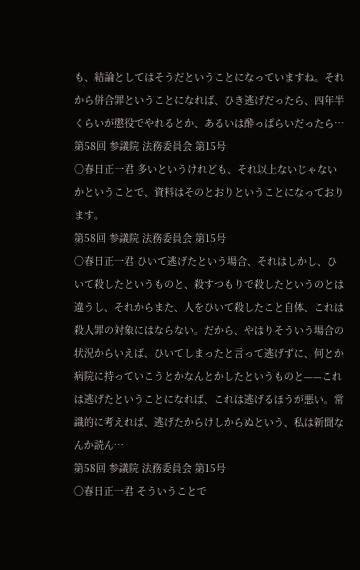も、結論としてはそうだということになっていますね。それから併合罪ということになれば、ひき逃げだったら、四年半くらいが懲役でやれるとか、あるいは酔っぱらいだったら…
第58回 参議院 法務委員会 第15号
○春日正一君 多いというけれども、それ以上ないじゃないかということで、資料はそのとおりということになっております。
第58回 参議院 法務委員会 第15号
○春日正一君 ひいて逃げたという場合、それはしかし、ひいて殺したというものと、殺すつもりで殺したというのとは違うし、それからまた、人をひいて殺したこと自体、これは殺人罪の対象にはならない。だから、やはりそういう場合の状況からいえば、ひいてしまったと言って逃げずに、何とか病院に持っていこうとかなんとかしたというものと——これは逃げたということになれば、これは逃げるほうが悪い。常識的に考えれば、逃げたからけしからぬという、私は新聞なんか読ん…
第58回 参議院 法務委員会 第15号
○春日正一君 そういうことで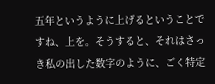五年というように上げるということですね、上を。そうすると、それはさっき私の出した数字のように、ごく特定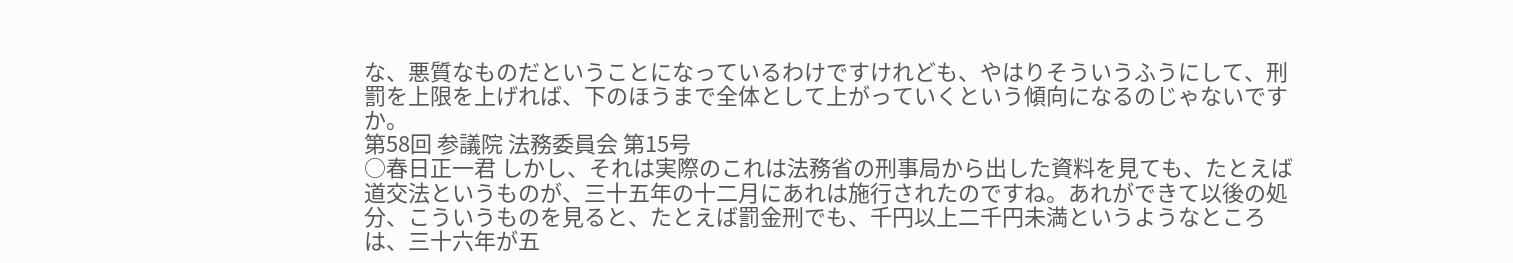な、悪質なものだということになっているわけですけれども、やはりそういうふうにして、刑罰を上限を上げれば、下のほうまで全体として上がっていくという傾向になるのじゃないですか。
第58回 参議院 法務委員会 第15号
○春日正一君 しかし、それは実際のこれは法務省の刑事局から出した資料を見ても、たとえば道交法というものが、三十五年の十二月にあれは施行されたのですね。あれができて以後の処分、こういうものを見ると、たとえば罰金刑でも、千円以上二千円未満というようなところは、三十六年が五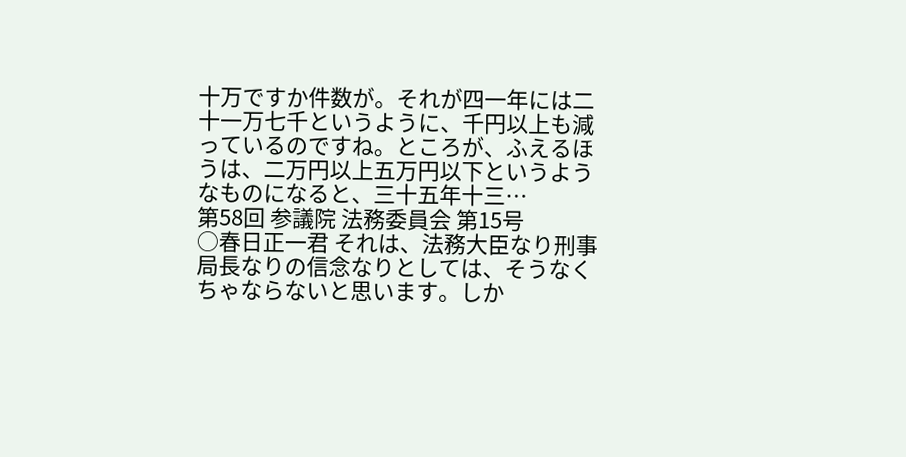十万ですか件数が。それが四一年には二十一万七千というように、千円以上も減っているのですね。ところが、ふえるほうは、二万円以上五万円以下というようなものになると、三十五年十三…
第58回 参議院 法務委員会 第15号
○春日正一君 それは、法務大臣なり刑事局長なりの信念なりとしては、そうなくちゃならないと思います。しか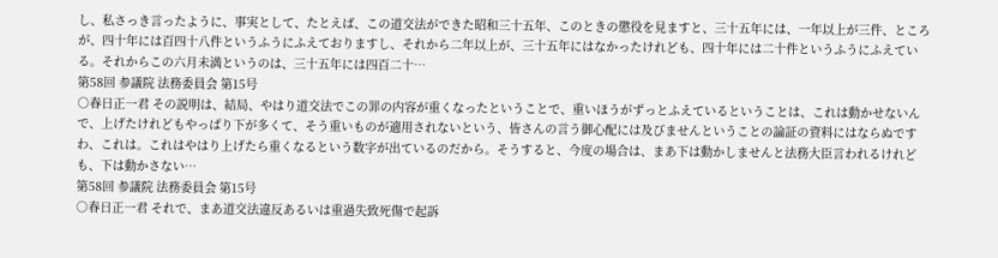し、私さっき言ったように、事実として、たとえば、この道交法ができた昭和三十五年、このときの懲役を見ますと、三十五年には、一年以上が三件、ところが、四十年には百四十八件というふうにふえておりますし、それから二年以上が、三十五年にはなかったけれども、四十年には二十件というふうにふえている。それからこの六月未満というのは、三十五年には四百二十…
第58回 参議院 法務委員会 第15号
○春日正一君 その説明は、結局、やはり道交法でこの罪の内容が重くなったということで、重いほうがずっとふえているということは、これは動かせないんで、上げたけれどもやっぱり下が多くて、そう重いものが適用されないという、皆さんの言う御心配には及びませんということの論証の資料にはならぬですわ、これは。これはやはり上げたら重くなるという数字が出ているのだから。そうすると、今度の場合は、まあ下は動かしませんと法務大臣言われるけれども、下は動かさない…
第58回 参議院 法務委員会 第15号
○春日正一君 それで、まあ道交法違反あるいは重過失致死傷で起訴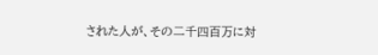された人が、その二千四百万に対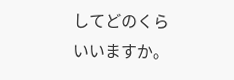してどのくらいいますか。